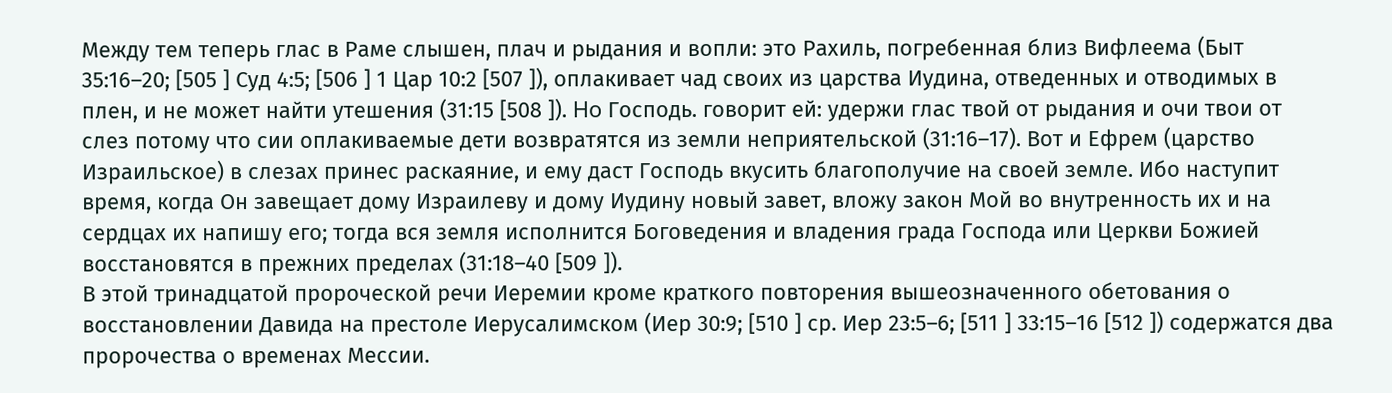Между тем теперь глас в Раме слышен, плач и рыдания и вопли: это Рахиль, погребенная близ Вифлеема (Быт 35:16–20; [505 ] Суд 4:5; [506 ] 1 Цар 10:2 [507 ]), оплакивает чад своих из царства Иудина, отведенных и отводимых в плен, и не может найти утешения (31:15 [508 ]). Ho Господь. говорит ей: удержи глас твой от рыдания и очи твои от слез потому что сии оплакиваемые дети возвратятся из земли неприятельской (31:16–17). Вот и Ефрем (царство Израильское) в слезах принес раскаяние, и ему даст Господь вкусить благополучие на своей земле. Ибо наступит время, когда Он завещает дому Израилеву и дому Иудину новый завет, вложу закон Мой во внутренность их и на сердцах их напишу его; тогда вся земля исполнится Боговедения и владения града Господа или Церкви Божией восстановятся в прежних пределах (31:18–40 [509 ]).
В этой тринадцатой пророческой речи Иеремии кроме краткого повторения вышеозначенного обетования о восстановлении Давида на престоле Иерусалимском (Иер 30:9; [510 ] ср. Иер 23:5–6; [511 ] 33:15–16 [512 ]) содержатся два пророчества о временах Мессии.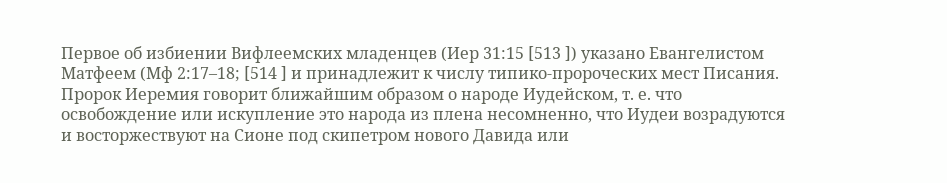Первое об избиении Вифлеемских младенцев (Иер 31:15 [513 ]) указано Евангелистом Матфеем (Мф 2:17–18; [514 ] и принадлежит к числу типико-пророческих мест Писания. Пророк Иеремия говорит ближайшим образом о народе Иудейском, т. е. что освобождение или искупление это народа из плена несомненно, что Иудеи возрадуются и восторжествуют на Сионе под скипетром нового Давида или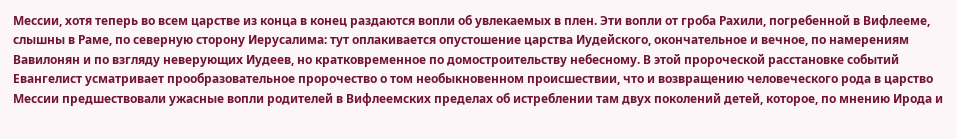Мессии, хотя теперь во всем царстве из конца в конец раздаются вопли об увлекаемых в плен. Эти вопли от гроба Рахили, погребенной в Вифлееме, слышны в Раме, по северную сторону Иерусалима: тут оплакивается опустошение царства Иудейского, окончательное и вечное, по намерениям Вавилонян и по взгляду неверующих Иудеев, но кратковременное по домостроительству небесному. В этой пророческой расстановке событий Евангелист усматривает прообразовательное пророчество о том необыкновенном происшествии, что и возвращению человеческого рода в царство Мессии предшествовали ужасные вопли родителей в Вифлеемских пределах об истреблении там двух поколений детей, которое, по мнению Ирода и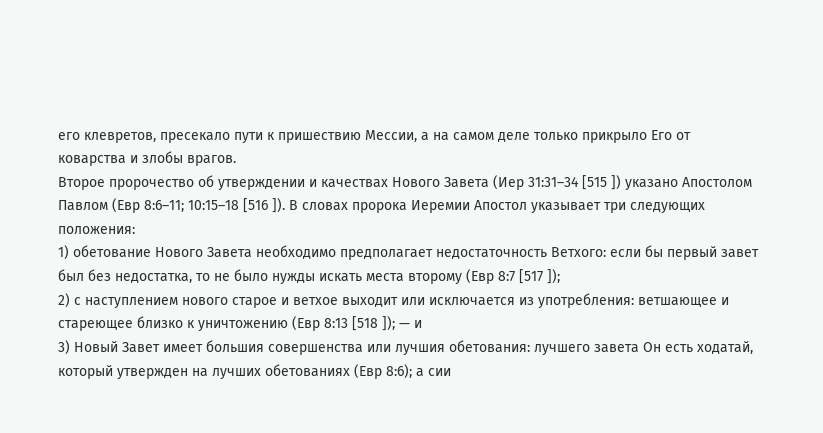его клевретов, пресекало пути к пришествию Мессии, а на самом деле только прикрыло Его от коварства и злобы врагов.
Второе пророчество об утверждении и качествах Нового Завета (Иер 31:31–34 [515 ]) указано Апостолом Павлом (Евр 8:6–11; 10:15–18 [516 ]). В словах пророка Иеремии Апостол указывает три следующих положения:
1) обетование Нового Завета необходимо предполагает недостаточность Ветхого: если бы первый завет был без недостатка, то не было нужды искать места второму (Евр 8:7 [517 ]);
2) с наступлением нового старое и ветхое выходит или исключается из употребления: ветшающее и стареющее близко к уничтожению (Евр 8:13 [518 ]); — и
3) Новый Завет имеет большия совершенства или лучшия обетования: лучшего завета Он есть ходатай, который утвержден на лучших обетованиях (Евр 8:6); а сии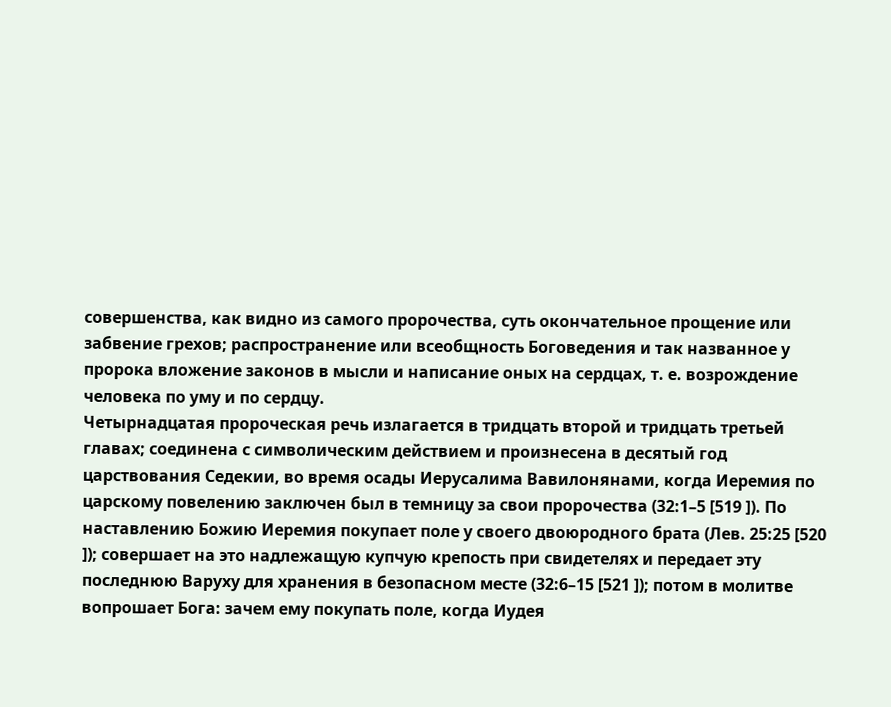совершенства, как видно из самого пророчества, суть окончательное прощение или забвение грехов; распространение или всеобщность Боговедения и так названное у пророка вложение законов в мысли и написание оных на сердцах, т. е. возрождение человека по уму и по сердцу.
Четырнадцатая пророческая речь излагается в тридцать второй и тридцать третьей главах; соединена с символическим действием и произнесена в десятый год царствования Седекии, во время осады Иерусалима Вавилонянами, когда Иеремия по царскому повелению заключен был в темницу за свои пророчества (32:1–5 [519 ]). По наставлению Божию Иеремия покупает поле у своего двоюродного брата (Лев. 25:25 [520 ]); совершает на это надлежащую купчую крепость при свидетелях и передает эту последнюю Варуху для хранения в безопасном месте (32:6–15 [521 ]); потом в молитве вопрошает Бога: зачем ему покупать поле, когда Иудея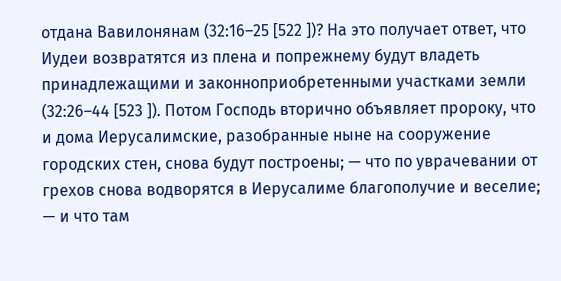отдана Вавилонянам (32:16–25 [522 ])? На это получает ответ, что Иудеи возвратятся из плена и попрежнему будут владеть принадлежащими и законноприобретенными участками земли (32:26–44 [523 ]). Потом Господь вторично объявляет пророку, что и дома Иерусалимские, разобранные ныне на сооружение городских стен, снова будут построены; — что по уврачевании от грехов снова водворятся в Иерусалиме благополучие и веселие; — и что там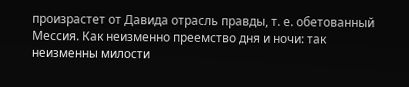произрастет от Давида отрасль правды, т. е. обетованный Мессия. Как неизменно преемство дня и ночи: так неизменны милости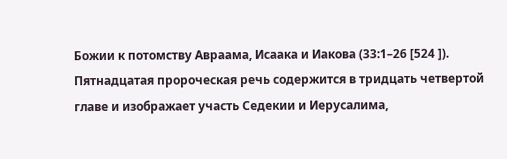Божии к потомству Авраама, Исаака и Иакова (33:1–26 [524 ]).
Пятнадцатая пророческая речь содержится в тридцать четвертой главе и изображает участь Седекии и Иерусалима,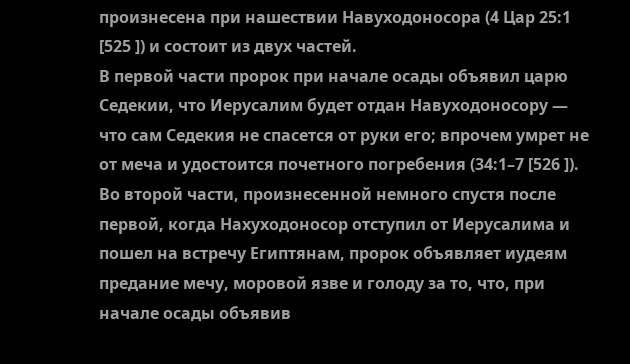произнесена при нашествии Навуходоносора (4 Цар 25:1 [525 ]) и состоит из двух частей.
В первой части пророк при начале осады объявил царю Седекии, что Иерусалим будет отдан Навуходоносору — что сам Седекия не спасется от руки его; впрочем умрет не от меча и удостоится почетного погребения (34:1–7 [526 ]).
Во второй части, произнесенной немного спустя после первой, когда Нахуходоносор отступил от Иерусалима и пошел на встречу Египтянам, пророк объявляет иудеям предание мечу, моровой язве и голоду за то, что, при начале осады объявив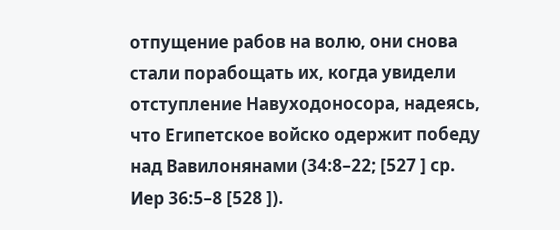отпущение рабов на волю, они снова стали порабощать их, когда увидели отступление Навуходоносора, надеясь, что Египетское войско одержит победу над Вавилонянами (34:8–22; [527 ] ср. Иер 36:5–8 [528 ]).